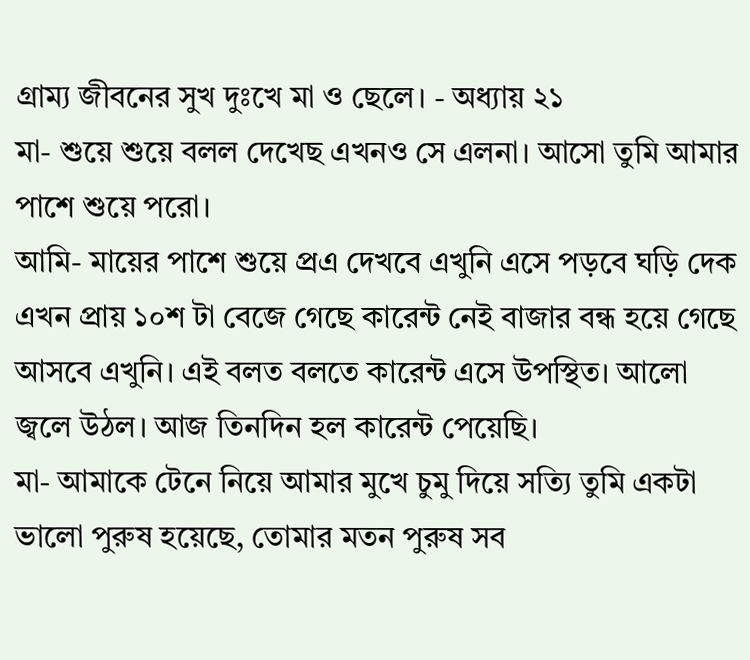গ্রাম্য জীবনের সুখ দুঃখে মা ও ছেলে। - অধ্যায় ২১
মা- শুয়ে শুয়ে বলল দেখেছ এখনও সে এলনা। আসো তুমি আমার পাশে শুয়ে পরো।
আমি- মায়ের পাশে শুয়ে প্রএ দেখবে এখুনি এসে পড়বে ঘড়ি দেক এখন প্রায় ১০শ টা বেজে গেছে কারেন্ট নেই বাজার বন্ধ হয়ে গেছে আসবে এখুনি। এই বলত বলতে কারেন্ট এসে উপস্থিত। আলো জ্বলে উঠল। আজ তিনদিন হল কারেন্ট পেয়েছি।
মা- আমাকে টেনে নিয়ে আমার মুখে চুমু দিয়ে সত্যি তুমি একটা ভালো পুরুষ হয়েছে, তোমার মতন পুরুষ সব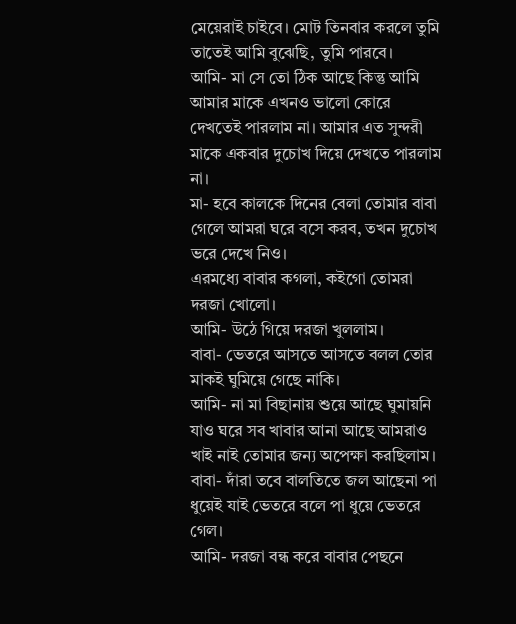মেয়েরাই চাইবে। মোট তিনবার করলে তুমি তাতেই আমি বুঝেছি, তুমি পারবে।
আমি- মা সে তো ঠিক আছে কিন্তু আমি আমার মাকে এখনও ভালো কোরে দেখতেই পারলাম না। আমার এত সুন্দরী মাকে একবার দুচোখ দিয়ে দেখতে পারলাম না।
মা- হবে কালকে দিনের বেলা তোমার বাবা গেলে আমরা ঘরে বসে করব, তখন দুচোখ ভরে দেখে নিও।
এরমধ্যে বাবার কগলা, কইগো তোমরা দরজা খোলো।
আমি- উঠে গিয়ে দরজা খুললাম।
বাবা- ভেতরে আসতে আসতে বলল তোর মাকই ঘুমিয়ে গেছে নাকি।
আমি- না মা বিছানায় শুয়ে আছে ঘুমায়নি যাও ঘরে সব খাবার আনা আছে আমরাও খাই নাই তোমার জন্য অপেক্ষা করছিলাম।
বাবা- দাঁরা তবে বালতিতে জল আছেনা পা ধুয়েই যাই ভেতরে বলে পা ধুয়ে ভেতরে গেল।
আমি- দরজা বন্ধ করে বাবার পেছনে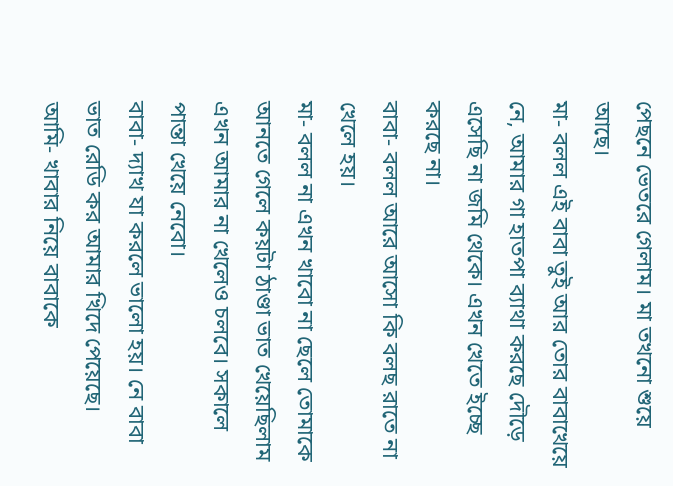পেছনে ভেতরে গেলাম। মা তখনো শুয়ে আছে।
মা- বলল এই বাবা তুই আর তোর বাবাখেয়ে নে, আমার গা হাতপা ব্যাথা করছে দৌড়ে এসেছি না জমি থেকে। এখন খেতে ইচ্ছে করছে না।
বাবা- বলল আরে আসো কি বলছ রাতে না খেলে হয়।
মা- বলল না এখন খাবো না ছেলে তোমাকে আনতে গেলে কয়টা ঠাণ্ডা ভাত খেয়েছিলাম এখন আমার না খেলেও চলবে। সকালে পান্তা খেয়ে নেবো।
বাবা- দ্যাখ যা করলে ভালো হয়। নে বাবা ভাত রেডি কর আমার খিদে পেয়েছে।
আমি- খাবার নিয়ে বাবাকে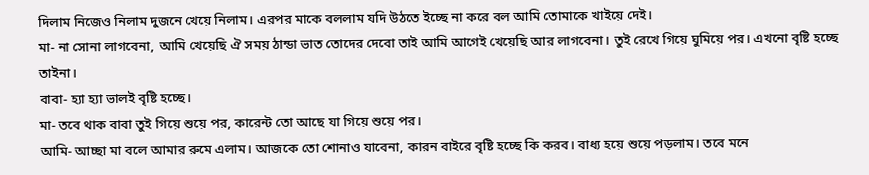দিলাম নিজেও নিলাম দুজনে খেয়ে নিলাম। এরপর মাকে বললাম যদি উঠতে ইচ্ছে না করে বল আমি তোমাকে খাইয়ে দেই।
মা- না সোনা লাগবেনা, আমি খেয়েছি ঐ সময় ঠান্ডা ভাত তোদের দেবো তাই আমি আগেই খেয়েছি আর লাগবেনা। তুই রেখে গিয়ে ঘুমিয়ে পর। এখনো বৃষ্টি হচ্ছে তাইনা।
বাবা- হ্যা হ্যা ভালই বৃষ্টি হচ্ছে।
মা- তবে থাক বাবা তুই গিয়ে শুয়ে পর, কারেন্ট তো আছে যা গিয়ে শুয়ে পর।
আমি- আচ্ছা মা বলে আমার রুমে এলাম। আজকে তো শোনাও যাবেনা, কারন বাইরে বৃষ্টি হচ্ছে কি করব। বাধ্য হয়ে শুয়ে পড়লাম। তবে মনে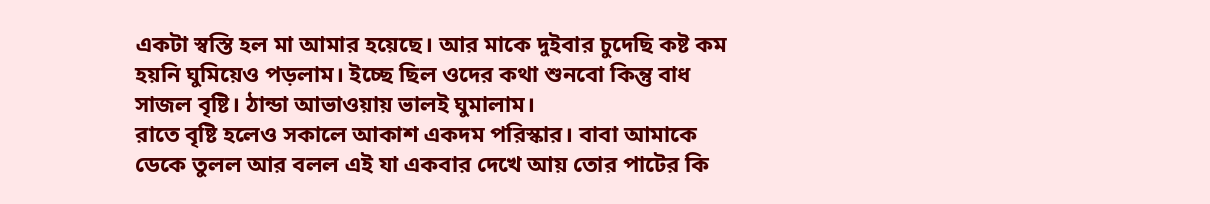একটা স্বস্তি হল মা আমার হয়েছে। আর মাকে দুইবার চুদেছি কষ্ট কম হয়নি ঘুমিয়েও পড়লাম। ইচ্ছে ছিল ওদের কথা শুনবো কিন্তু বাধ সাজল বৃষ্টি। ঠান্ডা আভাওয়ায় ভালই ঘুমালাম।
রাতে বৃষ্টি হলেও সকালে আকাশ একদম পরিস্কার। বাবা আমাকে ডেকে তুলল আর বলল এই যা একবার দেখে আয় তোর পাটের কি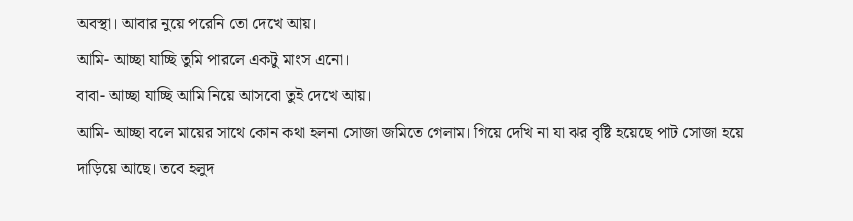অবস্থা। আবার নুয়ে পরেনি তো দেখে আয়।
আমি- আচ্ছা যাচ্ছি তুমি পারলে একটু মাংস এনো।
বাবা- আচ্ছা যাচ্ছি আমি নিয়ে আসবো তুই দেখে আয়।
আমি- আচ্ছা বলে মায়ের সাথে কোন কথা হলনা সোজা জমিতে গেলাম। গিয়ে দেখি না যা ঝর বৃষ্টি হয়েছে পাট সোজা হয়ে দাড়িয়ে আছে। তবে হলুদ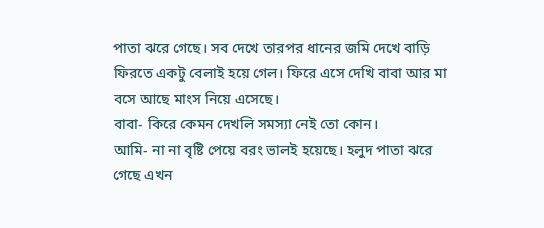পাতা ঝরে গেছে। সব দেখে তারপর ধানের জমি দেখে বাড়ি ফিরতে একটু বেলাই হয়ে গেল। ফিরে এসে দেখি বাবা আর মা বসে আছে মাংস নিয়ে এসেছে।
বাবা- কিরে কেমন দেখলি সমস্যা নেই তো কোন।
আমি- না না বৃষ্টি পেয়ে বরং ভালই হয়েছে। হলুদ পাতা ঝরে গেছে এখন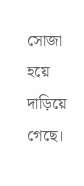সোজা হয়ে দাড়িয়ে গেছে।